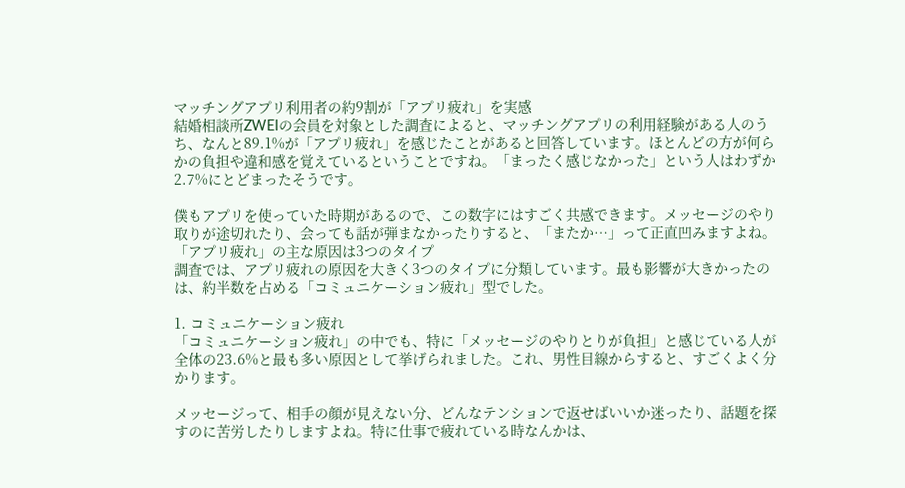マッチングアプリ利用者の約9割が「アプリ疲れ」を実感
結婚相談所ZWEIの会員を対象とした調査によると、マッチングアプリの利用経験がある人のうち、なんと89.1%が「アプリ疲れ」を感じたことがあると回答しています。ほとんどの方が何らかの負担や違和感を覚えているということですね。「まったく感じなかった」という人はわずか2.7%にとどまったそうです。

僕もアプリを使っていた時期があるので、この数字にはすごく共感できます。メッセージのやり取りが途切れたり、会っても話が弾まなかったりすると、「またか…」って正直凹みますよね。
「アプリ疲れ」の主な原因は3つのタイプ
調査では、アプリ疲れの原因を大きく3つのタイプに分類しています。最も影響が大きかったのは、約半数を占める「コミュニケーション疲れ」型でした。

1. コミュニケーション疲れ
「コミュニケーション疲れ」の中でも、特に「メッセージのやりとりが負担」と感じている人が全体の23.6%と最も多い原因として挙げられました。これ、男性目線からすると、すごくよく分かります。

メッセージって、相手の顔が見えない分、どんなテンションで返せばいいか迷ったり、話題を探すのに苦労したりしますよね。特に仕事で疲れている時なんかは、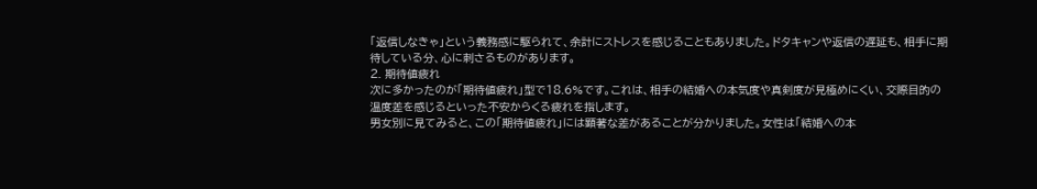「返信しなきゃ」という義務感に駆られて、余計にストレスを感じることもありました。ドタキャンや返信の遅延も、相手に期待している分、心に刺さるものがあります。
2. 期待値疲れ
次に多かったのが「期待値疲れ」型で18.6%です。これは、相手の結婚への本気度や真剣度が見極めにくい、交際目的の温度差を感じるといった不安からくる疲れを指します。
男女別に見てみると、この「期待値疲れ」には顕著な差があることが分かりました。女性は「結婚への本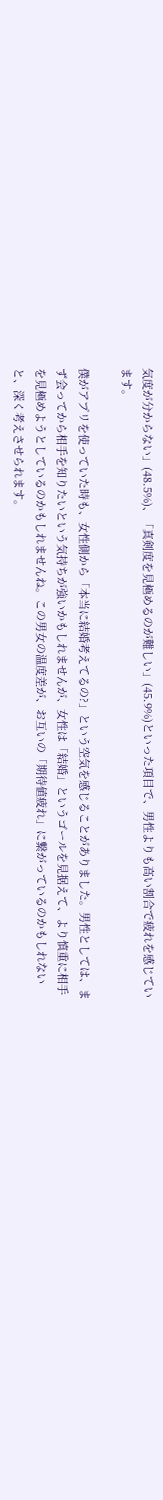気度が分からない」(48.5%)、「真剣度を見極めるのが難しい」(45.9%)といった項目で、男性よりも高い割合で疲れを感じています。

僕がアプリを使っていた時も、女性側から「本当に結婚考えてるの?」という空気を感じることがありました。男性としては、まず会ってから相手を知りたいという気持ちが強いかもしれませんが、女性は「結婚」というゴールを見据えて、より慎重に相手を見極めようとしているのかもしれませんね。この男女の温度差が、お互いの「期待値疲れ」に繋がっているのかもしれないと、深く考えさせられます。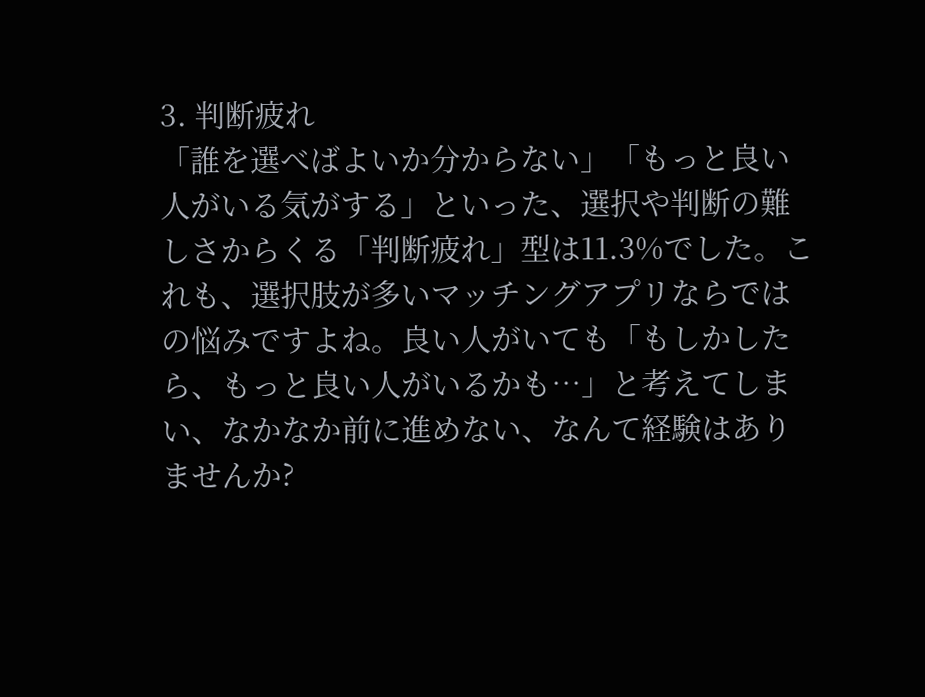3. 判断疲れ
「誰を選べばよいか分からない」「もっと良い人がいる気がする」といった、選択や判断の難しさからくる「判断疲れ」型は11.3%でした。これも、選択肢が多いマッチングアプリならではの悩みですよね。良い人がいても「もしかしたら、もっと良い人がいるかも…」と考えてしまい、なかなか前に進めない、なんて経験はありませんか?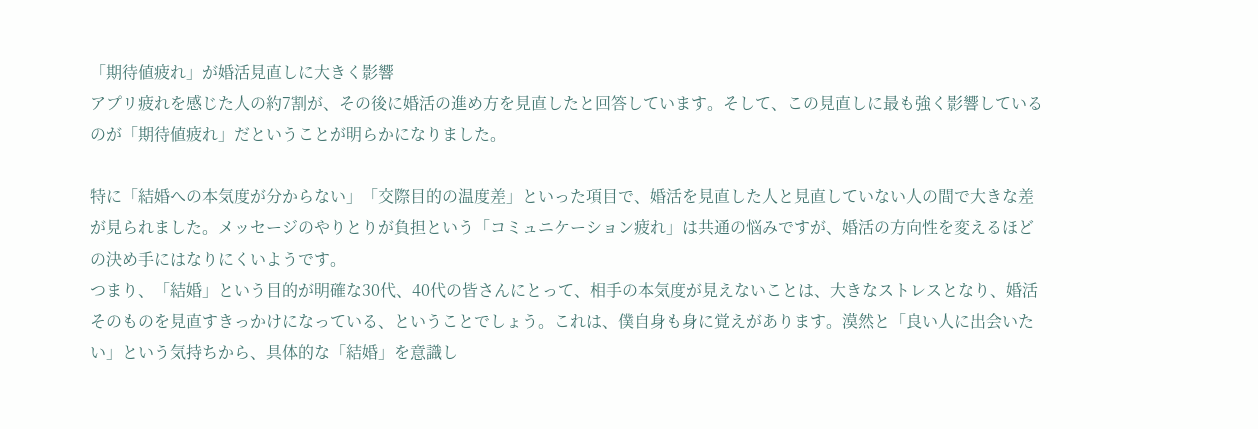「期待値疲れ」が婚活見直しに大きく影響
アプリ疲れを感じた人の約7割が、その後に婚活の進め方を見直したと回答しています。そして、この見直しに最も強く影響しているのが「期待値疲れ」だということが明らかになりました。

特に「結婚への本気度が分からない」「交際目的の温度差」といった項目で、婚活を見直した人と見直していない人の間で大きな差が見られました。メッセージのやりとりが負担という「コミュニケーション疲れ」は共通の悩みですが、婚活の方向性を変えるほどの決め手にはなりにくいようです。
つまり、「結婚」という目的が明確な30代、40代の皆さんにとって、相手の本気度が見えないことは、大きなストレスとなり、婚活そのものを見直すきっかけになっている、ということでしょう。これは、僕自身も身に覚えがあります。漠然と「良い人に出会いたい」という気持ちから、具体的な「結婚」を意識し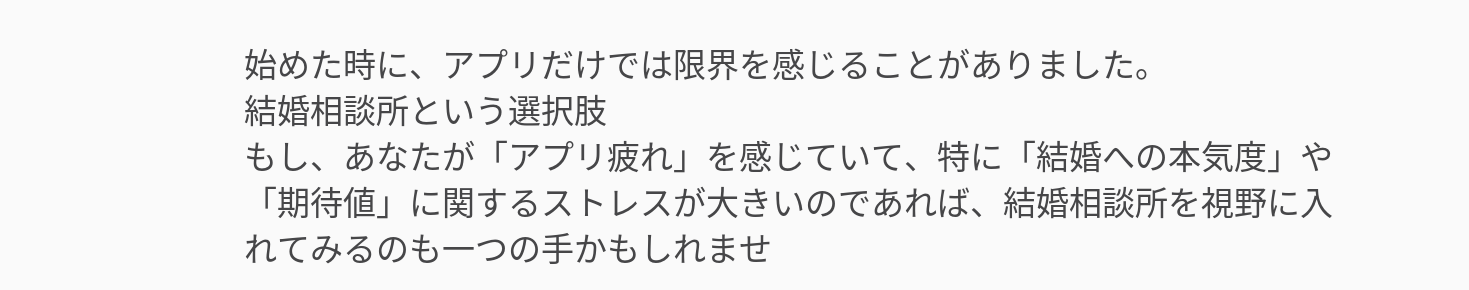始めた時に、アプリだけでは限界を感じることがありました。
結婚相談所という選択肢
もし、あなたが「アプリ疲れ」を感じていて、特に「結婚への本気度」や「期待値」に関するストレスが大きいのであれば、結婚相談所を視野に入れてみるのも一つの手かもしれませ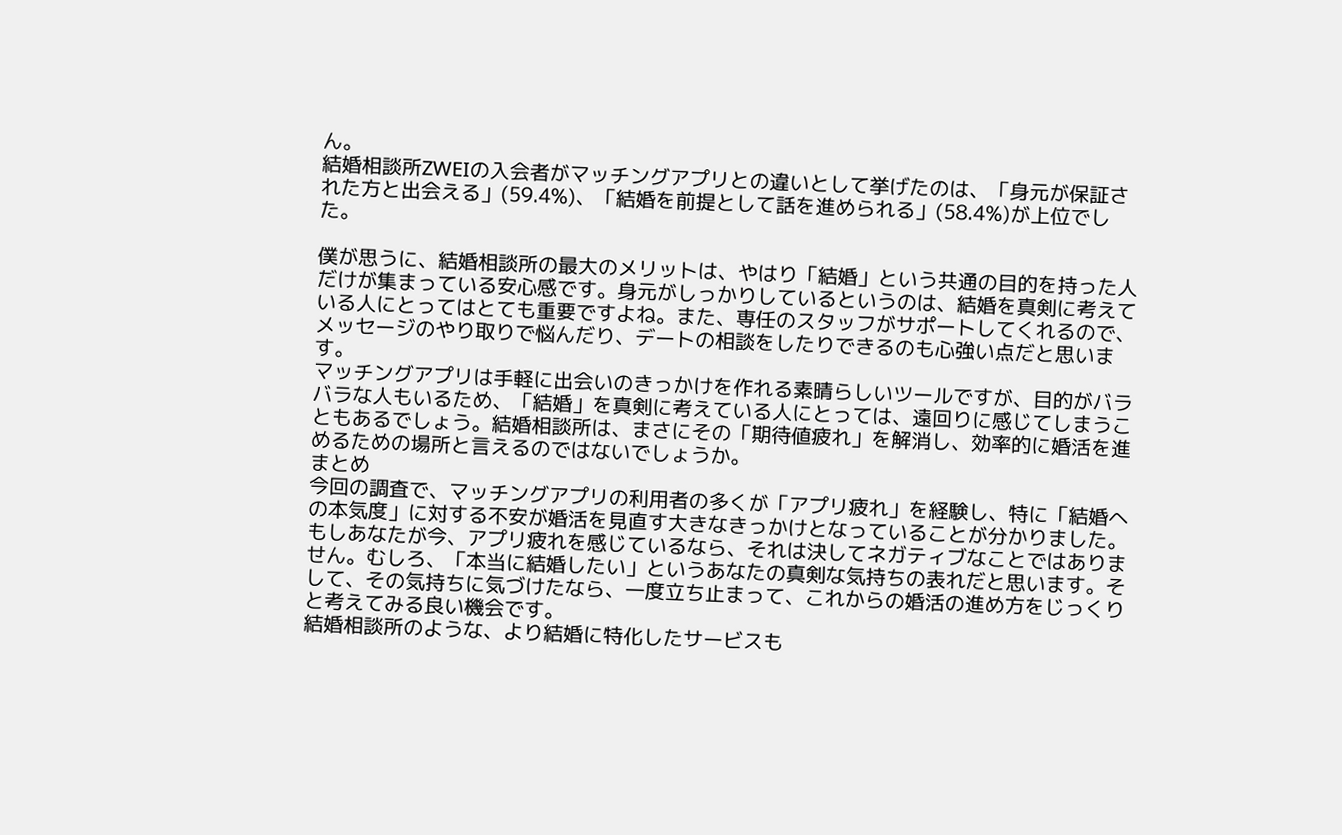ん。
結婚相談所ZWEIの入会者がマッチングアプリとの違いとして挙げたのは、「身元が保証された方と出会える」(59.4%)、「結婚を前提として話を進められる」(58.4%)が上位でした。

僕が思うに、結婚相談所の最大のメリットは、やはり「結婚」という共通の目的を持った人だけが集まっている安心感です。身元がしっかりしているというのは、結婚を真剣に考えている人にとってはとても重要ですよね。また、専任のスタッフがサポートしてくれるので、メッセージのやり取りで悩んだり、デートの相談をしたりできるのも心強い点だと思います。
マッチングアプリは手軽に出会いのきっかけを作れる素晴らしいツールですが、目的がバラバラな人もいるため、「結婚」を真剣に考えている人にとっては、遠回りに感じてしまうこともあるでしょう。結婚相談所は、まさにその「期待値疲れ」を解消し、効率的に婚活を進めるための場所と言えるのではないでしょうか。
まとめ
今回の調査で、マッチングアプリの利用者の多くが「アプリ疲れ」を経験し、特に「結婚への本気度」に対する不安が婚活を見直す大きなきっかけとなっていることが分かりました。
もしあなたが今、アプリ疲れを感じているなら、それは決してネガティブなことではありません。むしろ、「本当に結婚したい」というあなたの真剣な気持ちの表れだと思います。そして、その気持ちに気づけたなら、一度立ち止まって、これからの婚活の進め方をじっくりと考えてみる良い機会です。
結婚相談所のような、より結婚に特化したサービスも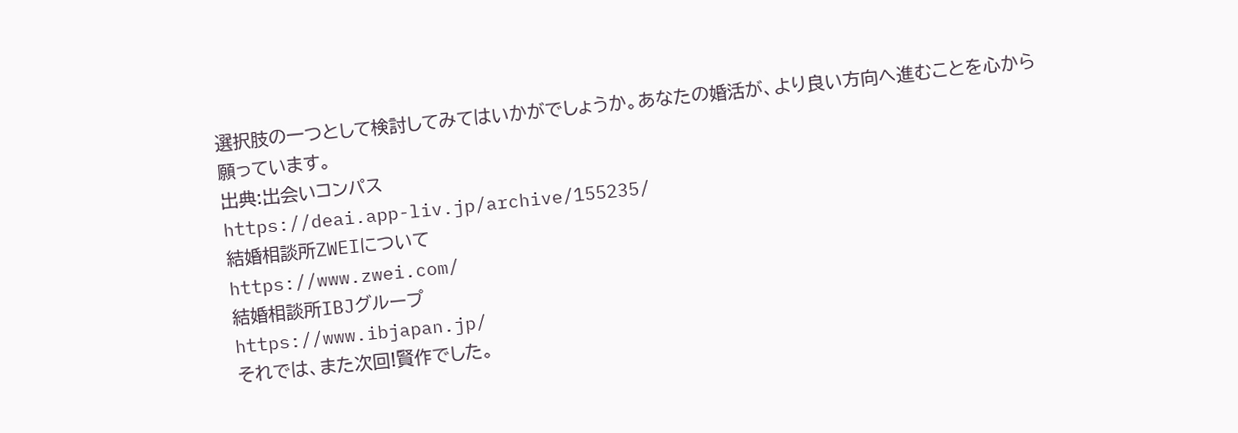選択肢の一つとして検討してみてはいかがでしょうか。あなたの婚活が、より良い方向へ進むことを心から願っています。
出典:出会いコンパス
https://deai.app-liv.jp/archive/155235/
結婚相談所ZWEIについて
https://www.zwei.com/
結婚相談所IBJグループ
https://www.ibjapan.jp/
それでは、また次回!賢作でした。